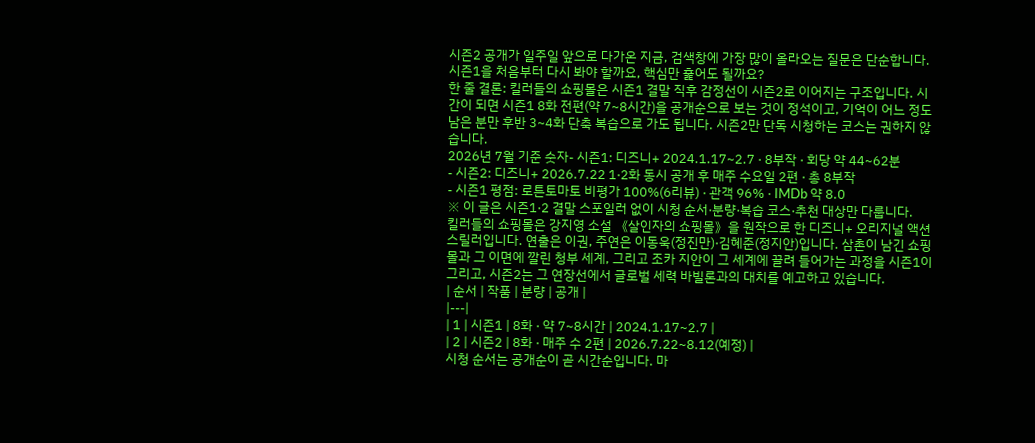시즌2 공개가 일주일 앞으로 다가온 지금, 검색창에 가장 많이 올라오는 질문은 단순합니다. 시즌1을 처음부터 다시 봐야 할까요, 핵심만 훑어도 될까요?
한 줄 결론: 킬러들의 쇼핑몰은 시즌1 결말 직후 감정선이 시즌2로 이어지는 구조입니다. 시간이 되면 시즌1 8화 전편(약 7~8시간)을 공개순으로 보는 것이 정석이고, 기억이 어느 정도 남은 분만 후반 3~4화 단축 복습으로 가도 됩니다. 시즌2만 단독 시청하는 코스는 권하지 않습니다.
2026년 7월 기준 숫자- 시즌1: 디즈니+ 2024.1.17~2.7 · 8부작 · 회당 약 44~62분
- 시즌2: 디즈니+ 2026.7.22 1·2화 동시 공개 후 매주 수요일 2편 · 총 8부작
- 시즌1 평점: 로튼토마토 비평가 100%(6리뷰) · 관객 96% · IMDb 약 8.0
※ 이 글은 시즌1·2 결말 스포일러 없이 시청 순서·분량·복습 코스·추천 대상만 다룹니다.
킬러들의 쇼핑몰은 강지영 소설 《살인자의 쇼핑몰》을 원작으로 한 디즈니+ 오리지널 액션 스릴러입니다. 연출은 이권, 주연은 이동욱(정진만)·김혜준(정지안)입니다. 삼촌이 남긴 쇼핑몰과 그 이면에 깔린 청부 세계, 그리고 조카 지안이 그 세계에 끌려 들어가는 과정을 시즌1이 그리고, 시즌2는 그 연장선에서 글로벌 세력 바빌론과의 대치를 예고하고 있습니다.
| 순서 | 작품 | 분량 | 공개 |
|---|
| 1 | 시즌1 | 8화 · 약 7~8시간 | 2024.1.17~2.7 |
| 2 | 시즌2 | 8화 · 매주 수 2편 | 2026.7.22~8.12(예정) |
시청 순서는 공개순이 곧 시간순입니다. 마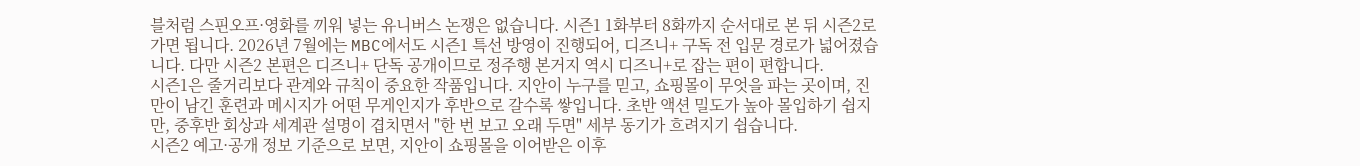블처럼 스핀오프·영화를 끼워 넣는 유니버스 논쟁은 없습니다. 시즌1 1화부터 8화까지 순서대로 본 뒤 시즌2로 가면 됩니다. 2026년 7월에는 MBC에서도 시즌1 특선 방영이 진행되어, 디즈니+ 구독 전 입문 경로가 넓어졌습니다. 다만 시즌2 본편은 디즈니+ 단독 공개이므로 정주행 본거지 역시 디즈니+로 잡는 편이 편합니다.
시즌1은 줄거리보다 관계와 규칙이 중요한 작품입니다. 지안이 누구를 믿고, 쇼핑몰이 무엇을 파는 곳이며, 진만이 남긴 훈련과 메시지가 어떤 무게인지가 후반으로 갈수록 쌓입니다. 초반 액션 밀도가 높아 몰입하기 쉽지만, 중후반 회상과 세계관 설명이 겹치면서 "한 번 보고 오래 두면" 세부 동기가 흐려지기 쉽습니다.
시즌2 예고·공개 정보 기준으로 보면, 지안이 쇼핑몰을 이어받은 이후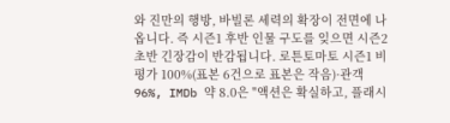와 진만의 행방, 바빌론 세력의 확장이 전면에 나옵니다. 즉 시즌1 후반 인물 구도를 잊으면 시즌2 초반 긴장감이 반감됩니다. 로튼토마토 시즌1 비평가 100%(표본 6건으로 표본은 작음)·관객 96%, IMDb 약 8.0은 "액션은 확실하고, 플래시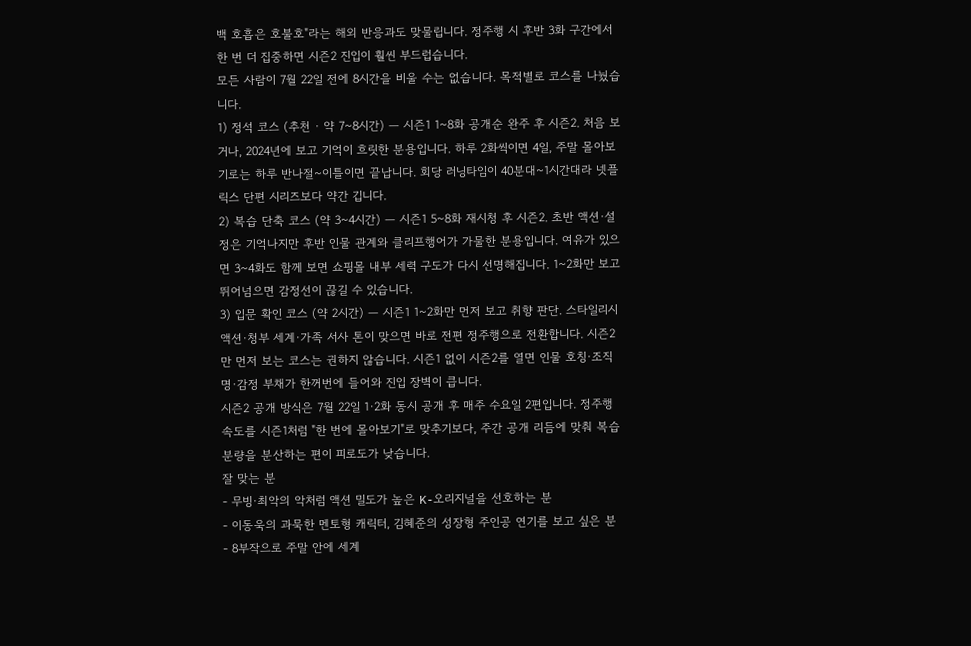백 호흡은 호불호"라는 해외 반응과도 맞물립니다. 정주행 시 후반 3화 구간에서 한 번 더 집중하면 시즌2 진입이 훨씬 부드럽습니다.
모든 사람이 7월 22일 전에 8시간을 비울 수는 없습니다. 목적별로 코스를 나눴습니다.
1) 정석 코스 (추천 · 약 7~8시간) — 시즌1 1~8화 공개순 완주 후 시즌2. 처음 보거나, 2024년에 보고 기억이 흐릿한 분용입니다. 하루 2화씩이면 4일, 주말 몰아보기로는 하루 반나절~이틀이면 끝납니다. 회당 러닝타임이 40분대~1시간대라 넷플릭스 단편 시리즈보다 약간 깁니다.
2) 복습 단축 코스 (약 3~4시간) — 시즌1 5~8화 재시청 후 시즌2. 초반 액션·설정은 기억나지만 후반 인물 관계와 클리프행어가 가물한 분용입니다. 여유가 있으면 3~4화도 함께 보면 쇼핑몰 내부 세력 구도가 다시 선명해집니다. 1~2화만 보고 뛰어넘으면 감정선이 끊길 수 있습니다.
3) 입문 확인 코스 (약 2시간) — 시즌1 1~2화만 먼저 보고 취향 판단. 스타일리시 액션·청부 세계·가족 서사 톤이 맞으면 바로 전편 정주행으로 전환합니다. 시즌2만 먼저 보는 코스는 권하지 않습니다. 시즌1 없이 시즌2를 열면 인물 호칭·조직명·감정 부채가 한꺼번에 들어와 진입 장벽이 큽니다.
시즌2 공개 방식은 7월 22일 1·2화 동시 공개 후 매주 수요일 2편입니다. 정주행 속도를 시즌1처럼 "한 번에 몰아보기"로 맞추기보다, 주간 공개 리듬에 맞춰 복습 분량을 분산하는 편이 피로도가 낮습니다.
잘 맞는 분
- 무빙·최악의 악처럼 액션 밀도가 높은 K-오리지널을 선호하는 분
- 이동욱의 과묵한 멘토형 캐릭터, 김혜준의 성장형 주인공 연기를 보고 싶은 분
- 8부작으로 주말 안에 세계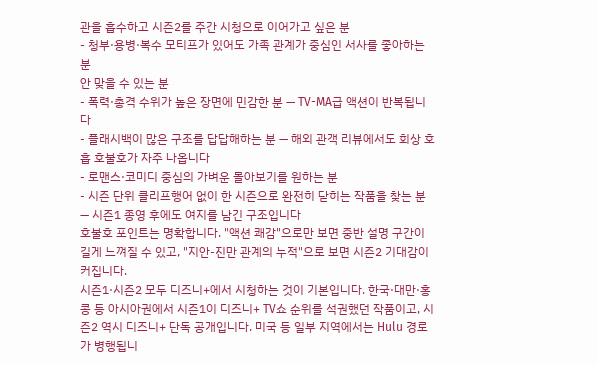관을 흡수하고 시즌2를 주간 시청으로 이어가고 싶은 분
- 청부·용병·복수 모티프가 있어도 가족 관계가 중심인 서사를 좋아하는 분
안 맞을 수 있는 분
- 폭력·총격 수위가 높은 장면에 민감한 분 — TV-MA급 액션이 반복됩니다
- 플래시백이 많은 구조를 답답해하는 분 — 해외 관객 리뷰에서도 회상 호흡 호불호가 자주 나옵니다
- 로맨스·코미디 중심의 가벼운 몰아보기를 원하는 분
- 시즌 단위 클리프행어 없이 한 시즌으로 완전히 닫히는 작품을 찾는 분 — 시즌1 종영 후에도 여지를 남긴 구조입니다
호불호 포인트는 명확합니다. "액션 쾌감"으로만 보면 중반 설명 구간이 길게 느껴질 수 있고, "지안-진만 관계의 누적"으로 보면 시즌2 기대감이 커집니다.
시즌1·시즌2 모두 디즈니+에서 시청하는 것이 기본입니다. 한국·대만·홍콩 등 아시아권에서 시즌1이 디즈니+ TV쇼 순위를 석권했던 작품이고, 시즌2 역시 디즈니+ 단독 공개입니다. 미국 등 일부 지역에서는 Hulu 경로가 병행됩니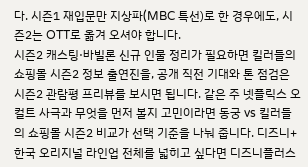다. 시즌1 재입문만 지상파(MBC 특선)로 한 경우에도, 시즌2는 OTT로 옮겨 오셔야 합니다.
시즌2 캐스팅·바빌론 신규 인물 정리가 필요하면 킬러들의 쇼핑몰 시즌2 정보 출연진을, 공개 직전 기대와 톤 점검은 시즌2 관람평 프리뷰를 보시면 됩니다. 같은 주 넷플릭스 오컬트 사극과 무엇을 먼저 볼지 고민이라면 동궁 vs 킬러들의 쇼핑몰 시즌2 비교가 선택 기준을 나눠 줍니다. 디즈니+ 한국 오리지널 라인업 전체를 넓히고 싶다면 디즈니플러스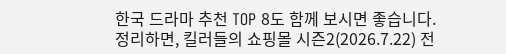한국 드라마 추천 TOP 8도 함께 보시면 좋습니다.
정리하면, 킬러들의 쇼핑몰 시즌2(2026.7.22) 전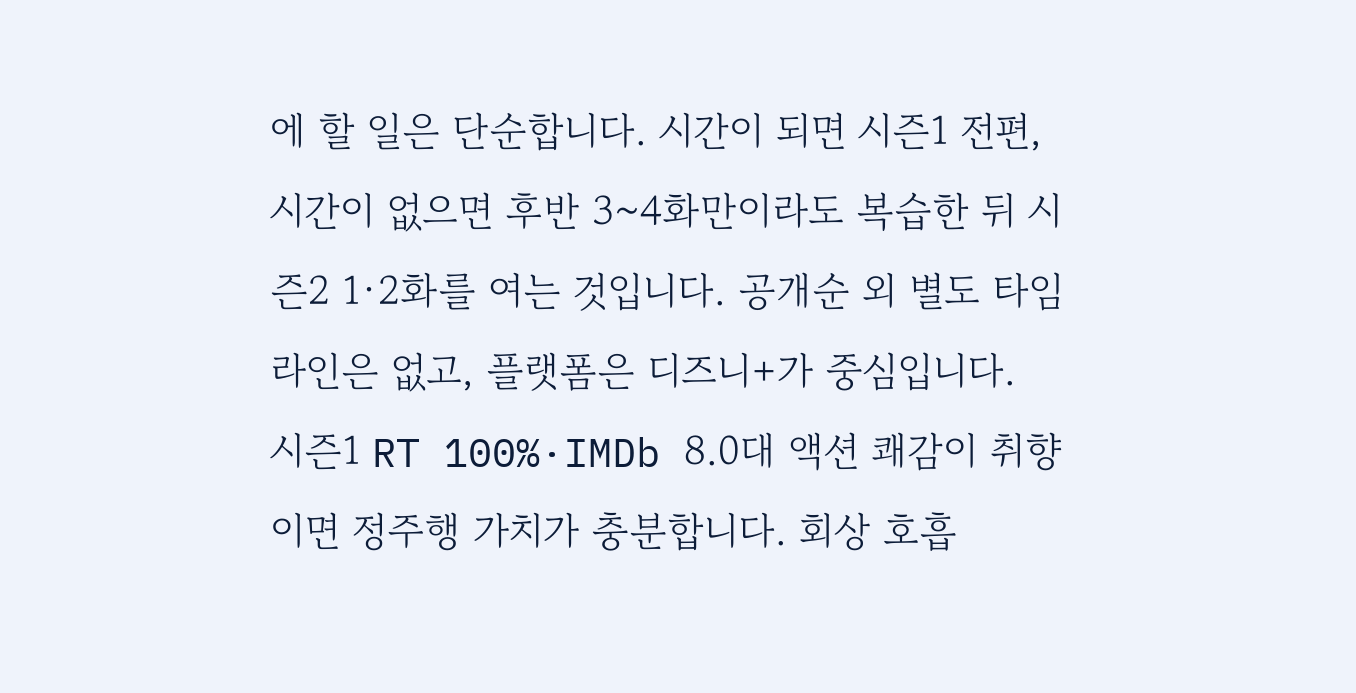에 할 일은 단순합니다. 시간이 되면 시즌1 전편, 시간이 없으면 후반 3~4화만이라도 복습한 뒤 시즌2 1·2화를 여는 것입니다. 공개순 외 별도 타임라인은 없고, 플랫폼은 디즈니+가 중심입니다.
시즌1 RT 100%·IMDb 8.0대 액션 쾌감이 취향이면 정주행 가치가 충분합니다. 회상 호흡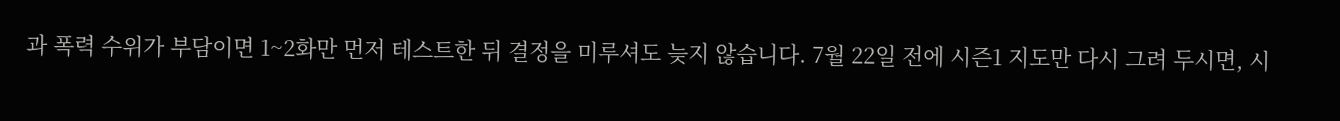과 폭력 수위가 부담이면 1~2화만 먼저 테스트한 뒤 결정을 미루셔도 늦지 않습니다. 7월 22일 전에 시즌1 지도만 다시 그려 두시면, 시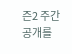즌2 주간 공개를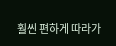훨씬 편하게 따라가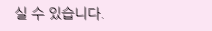실 수 있습니다.